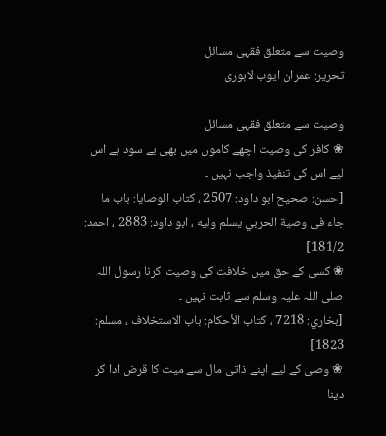وصیت سے متعلق فقہی مسائل
تحریر: عمران ایوب لاہوری

وصیت سے متعلق فقہی مسائل
❀ کافر کی وصیت اچھے کاموں میں بھی بے سود ہے اس لیے اس کی تنفیذ واجب نہیں ۔
[حسن: صحيح ابو داود: 2507 ، كتاب الوصايا: باب ما جاء فى وصية الحربي يسلم وليه ، ابو داود: 2883 ، احمد: 181/2]
❀ کسی کے حق میں خلافت کی وصیت کرنا رسول اللہ صلی اللہ علیہ وسلم سے ثابت نہیں ۔
[بخاري: 7218 ، كتاب الأحكام: باب الاستخلاف ، مسلم: 1823]
❀ وصی کے لیے اپنے ذاتی مال سے میت کا قرض ادا کر دینا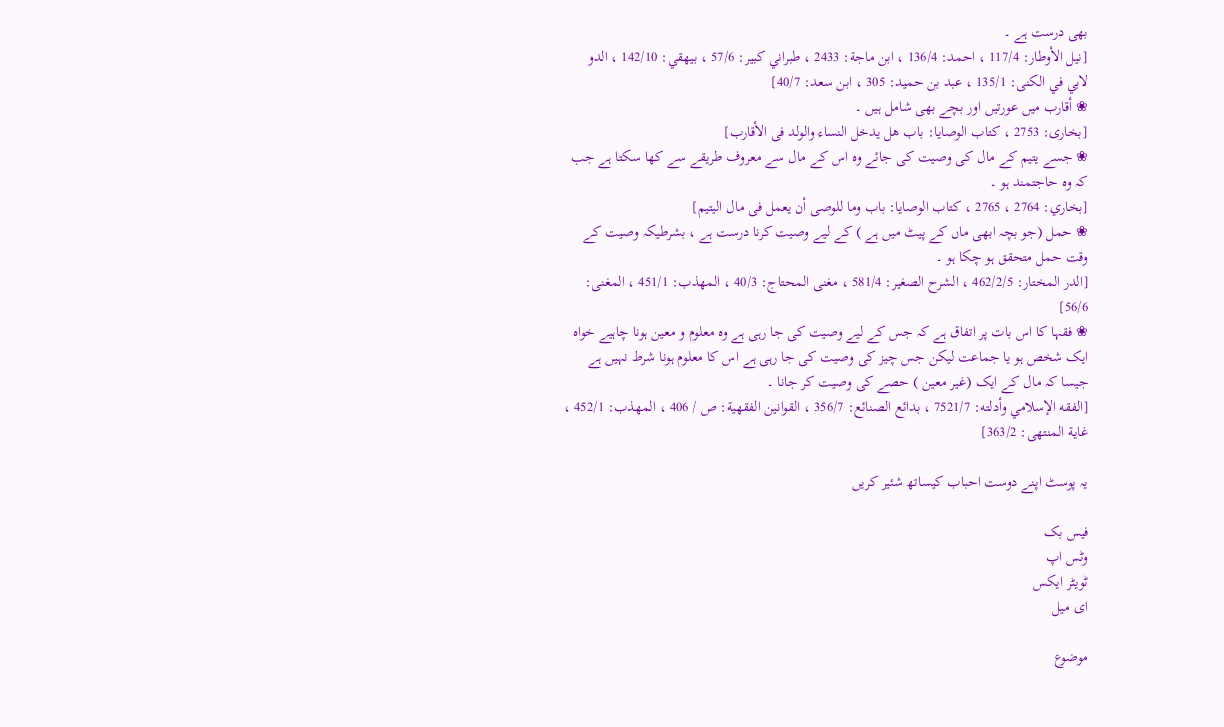بھی درست ہے ۔
[نيل الأوطار: 117/4 ، احمد: 136/4 ، ابن ماجة: 2433 ، طبراني كبير: 57/6 ، بيهقي: 142/10 ، الدو لابي في الكنى: 135/1 ، عبد بن حميد: 305 ، ابن سعد: 40/7]
❀ أقارب میں عورتیں اور بچے بھی شامل ہیں ۔
[بخارى: 2753 ، كتاب الوصايا: باب هل يدخل النساء والولد فى الأقارب]
❀ جسے یتیم کے مال کی وصیت کی جائے وہ اس کے مال سے معروف طریقے سے کھا سکتا ہے جب کہ وہ حاجتمند ہو ۔
[بخاري: 2764 ، 2765 ، كتاب الوصايا: باب وما للوصى أن يعمل فى مال اليتيم]
❀ حمل (جو بچہ ابھی ماں کے پیٹ میں ہے ) کے لیے وصیت کرنا درست ہے ، بشرطیکہ وصیت کے وقت حمل متحقق ہو چکا ہو ۔
[الدر المختار: 462/2/5 ، الشرح الصغير: 581/4 ، مغنى المحتاج: 40/3 ، المهذب: 451/1 ، المغنى: 56/6]
❀ فقہا کا اس بات پر اتفاق ہے کہ جس کے لیے وصیت کی جا رہی ہے وہ معلوم و معین ہونا چاہیے خواہ ایک شخص ہو یا جماعت لیکن جس چیز کی وصیت کی جا رہی ہے اس کا معلوم ہونا شرط نہیں ہے جیسا کہ مال کے ایک (غیر معین ) حصے کی وصیت کر جانا ۔
[الفقه الإسلامي وأدلته: 7521/7 ، بدائع الصنائع: 356/7 ، القوانين الفقهية: ص / 406 ، المهذب: 452/1 ، غاية المنتهى: 363/2]

یہ پوسٹ اپنے دوست احباب کیساتھ شئیر کریں

فیس بک
وٹس اپ
ٹویٹر ایکس
ای میل

موضوع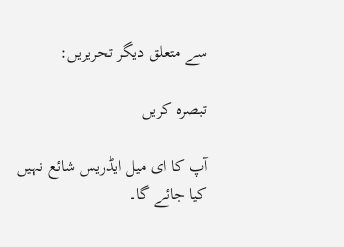سے متعلق دیگر تحریریں:

تبصرہ کریں

آپ کا ای میل ایڈریس شائع نہیں کیا جائے گا۔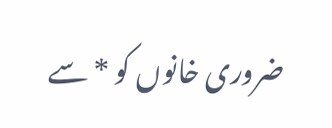ضروری خانوں کو * سے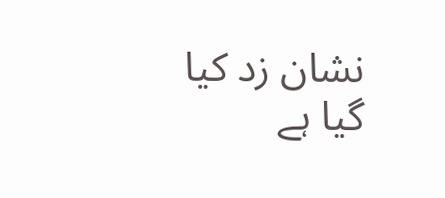نشان زد کیا گیا ہے